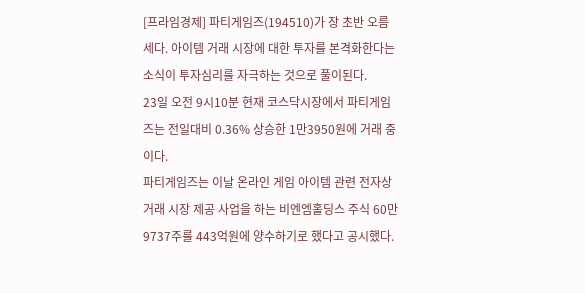[프라임경제] 파티게임즈(194510)가 장 초반 오름세다. 아이템 거래 시장에 대한 투자를 본격화한다는 소식이 투자심리를 자극하는 것으로 풀이된다.
23일 오전 9시10분 현재 코스닥시장에서 파티게임즈는 전일대비 0.36% 상승한 1만3950원에 거래 중이다.
파티게임즈는 이날 온라인 게임 아이템 관련 전자상거래 시장 제공 사업을 하는 비엔엠홀딩스 주식 60만9737주를 443억원에 양수하기로 했다고 공시했다.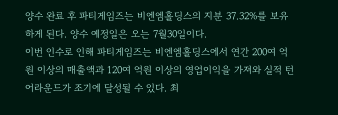양수 완료 후 파티게임즈는 비엔엠홀딩스의 지분 37.32%를 보유하게 된다. 양수 예정일은 오는 7월30일이다.
이번 인수로 인해 파티게임즈는 비엔엠홀딩스에서 연간 200여 억원 이상의 매출액과 120여 억원 이상의 영업이익을 가져와 실적 턴어라운드가 조기에 달성될 수 있다. 최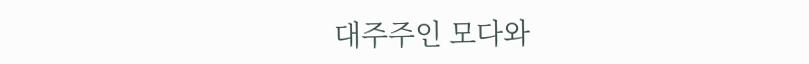대주주인 모다와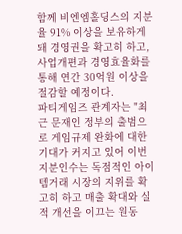함께 비엔엠홀딩스의 지분율 91% 이상을 보유하게 돼 경영권을 확고히 하고, 사업개편과 경영효율화를 통해 연간 30억원 이상을 절감할 예정이다.
파티게임즈 관계자는 "최근 문재인 정부의 출범으로 게임규제 완화에 대한 기대가 커지고 있어 이번 지분인수는 독점적인 아이템거래 시장의 지위를 확고히 하고 매출 확대와 실적 개선을 이끄는 원동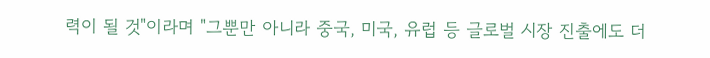력이 될 것"이라며 "그뿐만 아니라 중국, 미국, 유럽 등 글로벌 시장 진출에도 더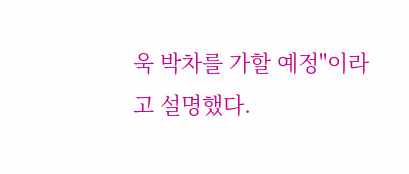욱 박차를 가할 예정"이라고 설명했다.